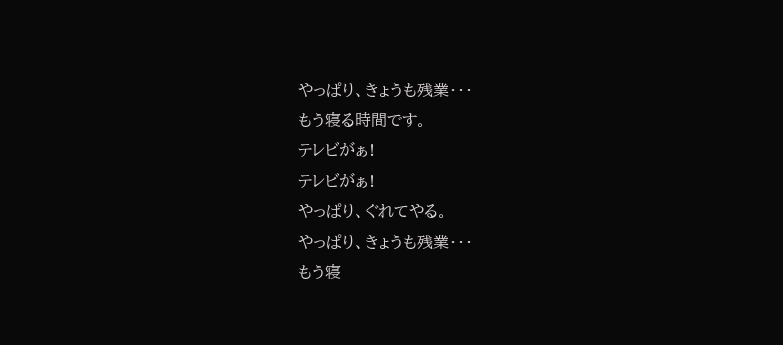やっぱり、きょうも残業・・・
もう寝る時間です。
テレビがぁ!
テレビがぁ!
やっぱり、ぐれてやる。
やっぱり、きょうも残業・・・
もう寝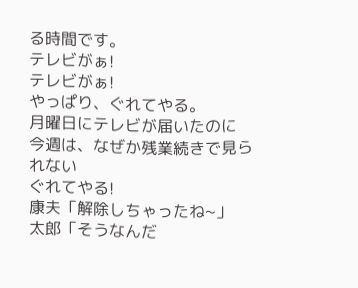る時間です。
テレビがぁ!
テレビがぁ!
やっぱり、ぐれてやる。
月曜日にテレビが届いたのに
今週は、なぜか残業続きで見られない
ぐれてやる!
康夫「解除しちゃったね~」
太郎「そうなんだ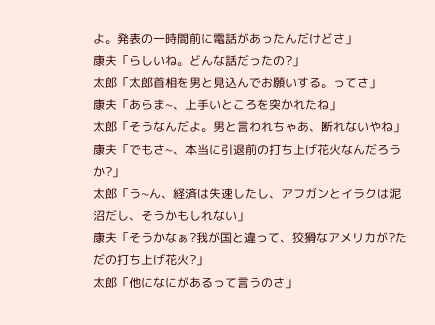よ。発表の一時間前に電話があったんだけどさ」
康夫「らしいね。どんな話だったの?」
太郎「太郎首相を男と見込んでお願いする。ってさ」
康夫「あらま~、上手いところを突かれたね」
太郎「そうなんだよ。男と言われちゃあ、断れないやね」
康夫「でもさ~、本当に引退前の打ち上げ花火なんだろうか?」
太郎「う~ん、経済は失速したし、アフガンとイラクは泥沼だし、そうかもしれない」
康夫「そうかなぁ?我が国と違って、狡猾なアメリカが?ただの打ち上げ花火?」
太郎「他になにがあるって言うのさ」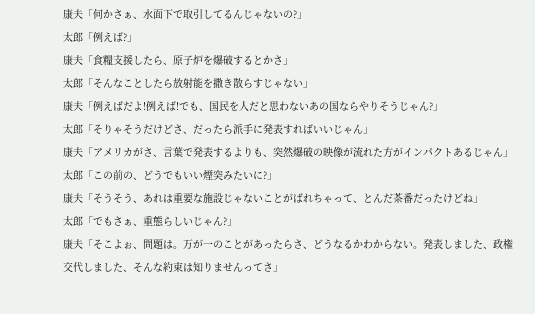康夫「何かさぁ、水面下で取引してるんじゃないの?」
太郎「例えば?」
康夫「食糧支援したら、原子炉を爆破するとかさ」
太郎「そんなことしたら放射能を撒き散らすじゃない」
康夫「例えばだよ!例えば!でも、国民を人だと思わないあの国ならやりそうじゃん?」
太郎「そりゃそうだけどさ、だったら派手に発表すればいいじゃん」
康夫「アメリカがさ、言葉で発表するよりも、突然爆破の映像が流れた方がインパクトあるじゃん」
太郎「この前の、どうでもいい煙突みたいに?」
康夫「そうそう、あれは重要な施設じゃないことがばれちゃって、とんだ茶番だったけどね」
太郎「でもさぁ、重態らしいじゃん?」
康夫「そこよぉ、問題は。万が一のことがあったらさ、どうなるかわからない。発表しました、政権交代しました、そんな約束は知りませんってさ」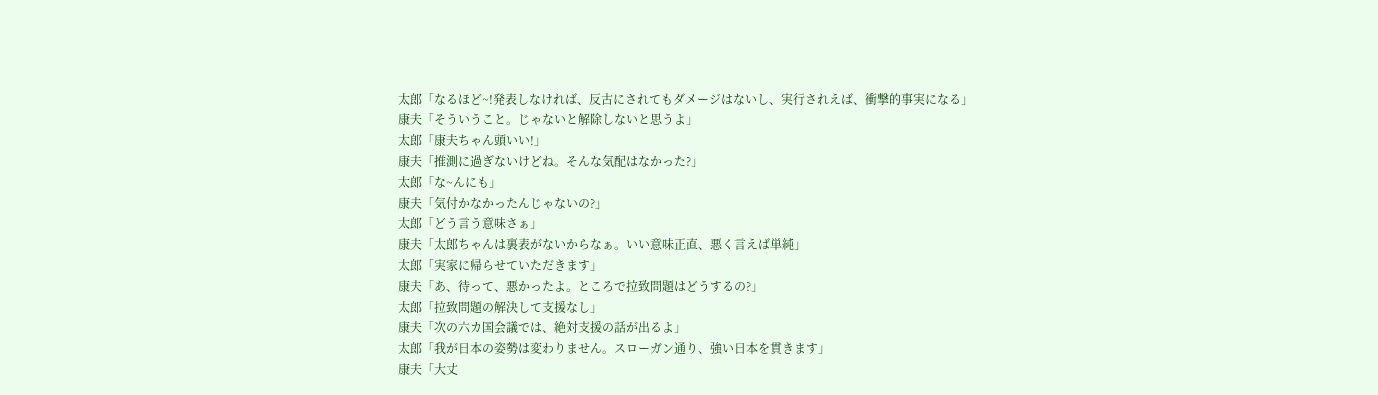太郎「なるほど~!発表しなければ、反古にされてもダメージはないし、実行されえば、衝撃的事実になる」
康夫「そういうこと。じゃないと解除しないと思うよ」
太郎「康夫ちゃん頭いい!」
康夫「推測に過ぎないけどね。そんな気配はなかった?」
太郎「な~んにも」
康夫「気付かなかったんじゃないの?」
太郎「どう言う意味さぁ」
康夫「太郎ちゃんは裏表がないからなぁ。いい意味正直、悪く言えば単純」
太郎「実家に帰らせていただきます」
康夫「あ、待って、悪かったよ。ところで拉致問題はどうするの?」
太郎「拉致問題の解決して支援なし」
康夫「次の六カ国会議では、絶対支援の話が出るよ」
太郎「我が日本の姿勢は変わりません。スローガン通り、強い日本を貫きます」
康夫「大丈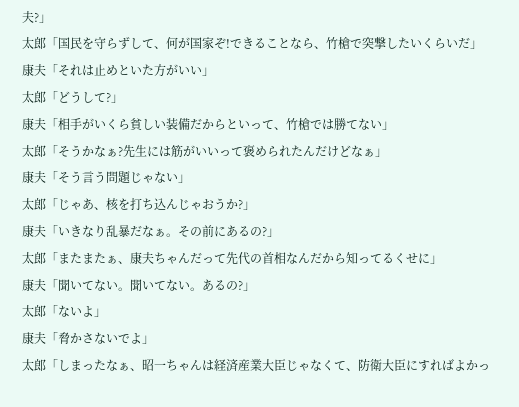夫?」
太郎「国民を守らずして、何が国家ぞ!できることなら、竹槍で突撃したいくらいだ」
康夫「それは止めといた方がいい」
太郎「どうして?」
康夫「相手がいくら貧しい装備だからといって、竹槍では勝てない」
太郎「そうかなぁ?先生には筋がいいって褒められたんだけどなぁ」
康夫「そう言う問題じゃない」
太郎「じゃあ、核を打ち込んじゃおうか?」
康夫「いきなり乱暴だなぁ。その前にあるの?」
太郎「またまたぁ、康夫ちゃんだって先代の首相なんだから知ってるくせに」
康夫「聞いてない。聞いてない。あるの?」
太郎「ないよ」
康夫「脅かさないでよ」
太郎「しまったなぁ、昭一ちゃんは経済産業大臣じゃなくて、防衛大臣にすればよかっ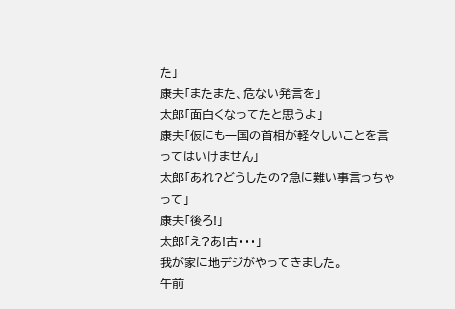た」
康夫「またまた、危ない発言を」
太郎「面白くなってたと思うよ」
康夫「仮にも一国の首相が軽々しいことを言ってはいけません」
太郎「あれ?どうしたの?急に難い事言っちゃって」
康夫「後ろ!」
太郎「え?あ!古・・・」
我が家に地デジがやってきました。
午前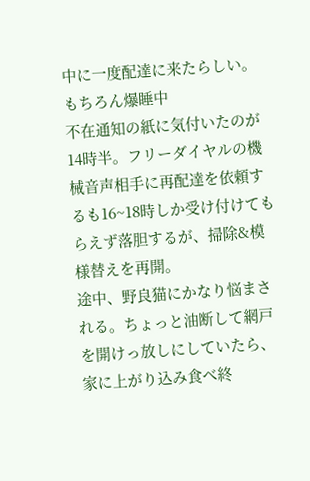中に一度配達に来たらしい。もちろん爆睡中
不在通知の紙に気付いたのが14時半。フリーダイヤルの機械音声相手に再配達を依頼するも16~18時しか受け付けてもらえず落胆するが、掃除&模様替えを再開。
途中、野良猫にかなり悩まされる。ちょっと油断して網戸を開けっ放しにしていたら、家に上がり込み食べ終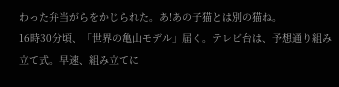わった弁当がらをかじられた。あ!あの子猫とは別の猫ね。
16時30分頃、「世界の亀山モデル」届く。テレビ台は、予想通り組み立て式。早速、組み立てに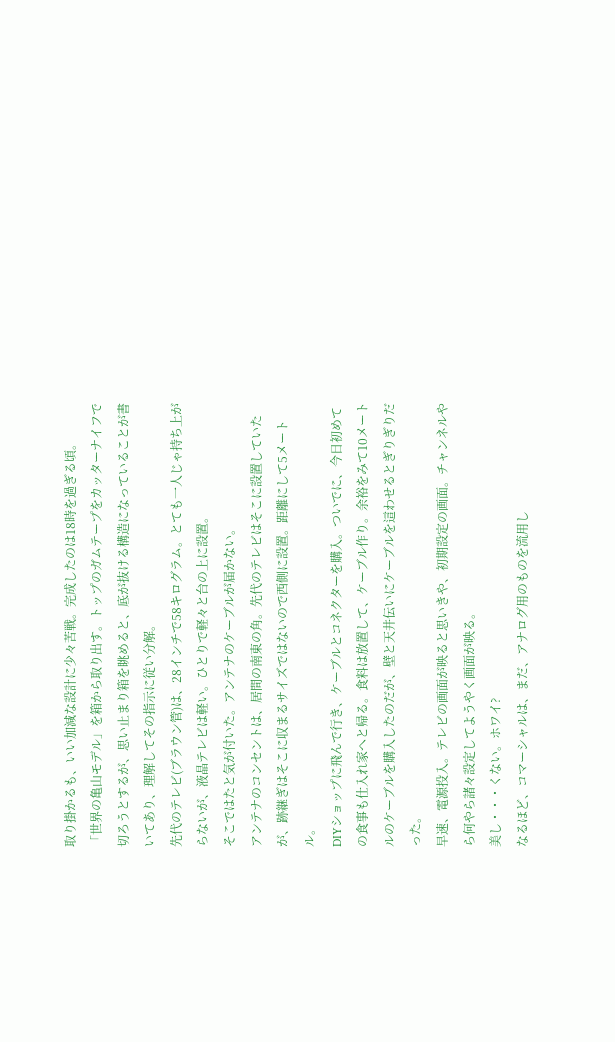取り掛かるも、いい加減な設計に少々苦戦。完成したのは18時を過ぎる頃。
「世界の亀山モデル」を箱から取り出す。トップのガムテープをカッターナイフで切ろうとするが、思い止まり箱を眺めると、底が抜ける構造になっていることが書いてあり、理解してその指示に従い分解。
先代のテレビ(ブラウン管)は、28インチで58キログラム。とても一人じゃ持ち上がらないが、液晶テレビは軽い。ひとりで軽々と台の上に設置。
そこではたと気が付いた。アンテナのケーブルが届かない。
アンテナのコンセントは、居間の南東の角。先代のテレビはそこに設置していたが、跡継ぎはそこに収まるサイズではないので西側に設置。距離にして5メートル。
DIYショップに飛んで行き、ケーブルとコネクターを購入。ついでに、今日初めての食事も仕入れ家へと帰る。食料は放置して、ケーブル作り。余裕をみて10メートルのケーブルを購入したのだが、壁と天井伝いにケーブルを這わせるとぎりぎりだった。
早速、電源投入。テレビの画面が映ると思いきや、初期設定の画面。チャンネルやら何やら諸々設定してようやく画面が映る。
美し・・・くない。ホワイ?
なるほど、コマーシャルは、まだ、アナログ用のものを流用し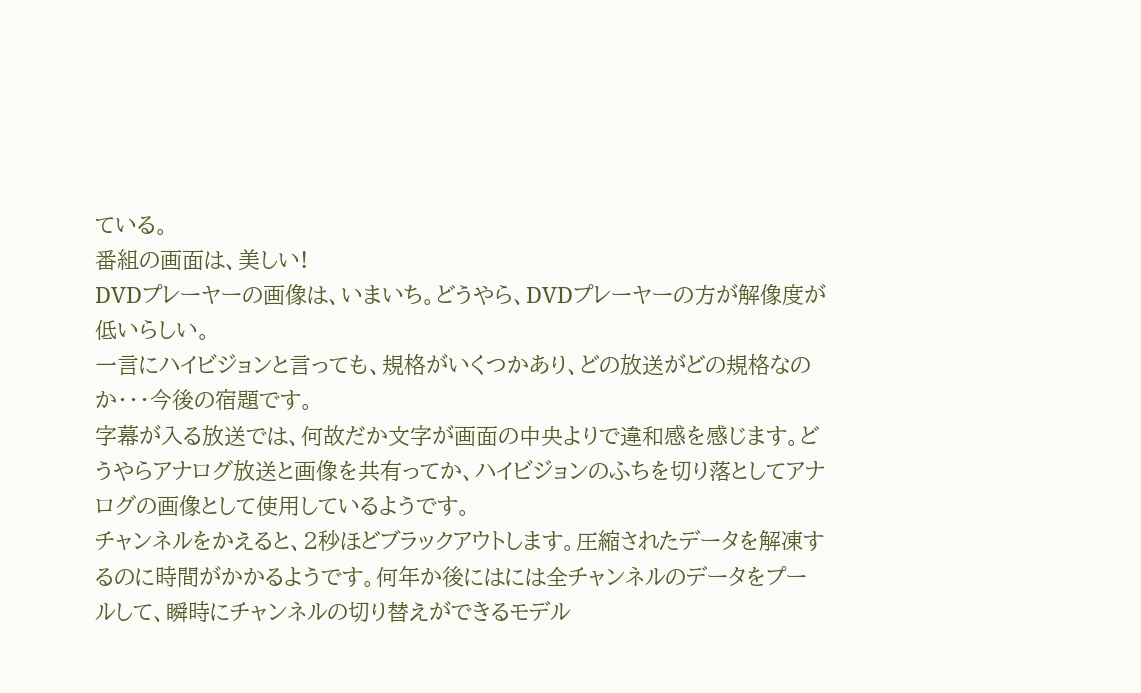ている。
番組の画面は、美しい!
DVDプレーヤーの画像は、いまいち。どうやら、DVDプレーヤーの方が解像度が低いらしい。
一言にハイビジョンと言っても、規格がいくつかあり、どの放送がどの規格なのか・・・今後の宿題です。
字幕が入る放送では、何故だか文字が画面の中央よりで違和感を感じます。どうやらアナログ放送と画像を共有ってか、ハイビジョンのふちを切り落としてアナログの画像として使用しているようです。
チャンネルをかえると、2秒ほどブラックアウトします。圧縮されたデータを解凍するのに時間がかかるようです。何年か後にはには全チャンネルのデータをプールして、瞬時にチャンネルの切り替えができるモデル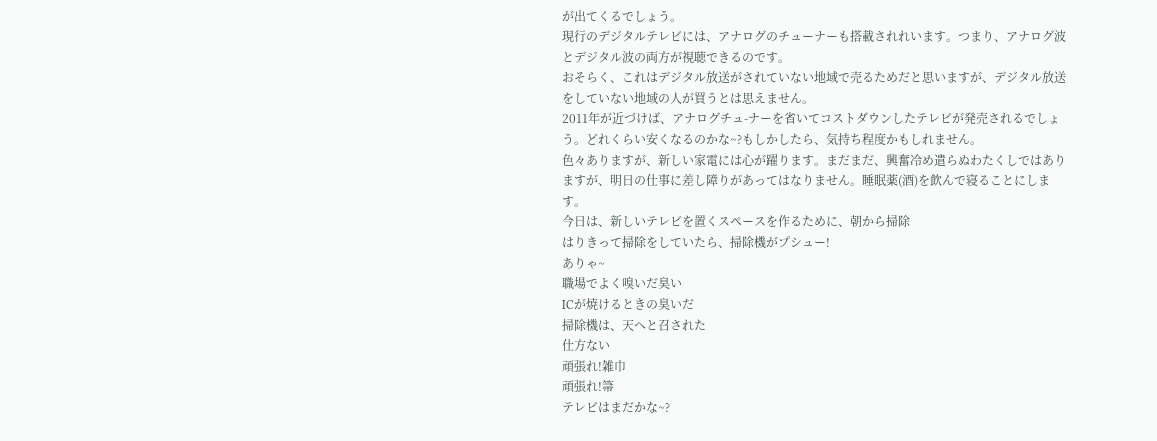が出てくるでしょう。
現行のデジタルテレビには、アナログのチューナーも搭載されれいます。つまり、アナログ波とデジタル波の両方が視聴できるのです。
おそらく、これはデジタル放送がされていない地域で売るためだと思いますが、デジタル放送をしていない地域の人が買うとは思えません。
2011年が近づけば、アナログチュ-ナーを省いてコストダウンしたテレビが発売されるでしょう。どれくらい安くなるのかな~?もしかしたら、気持ち程度かもしれません。
色々ありますが、新しい家電には心が躍ります。まだまだ、興奮冷め遣らぬわたくしではありますが、明日の仕事に差し障りがあってはなりません。睡眠薬(酒)を飲んで寝ることにします。
今日は、新しいテレビを置くスペースを作るために、朝から掃除
はりきって掃除をしていたら、掃除機がプシュー!
ありゃ~
職場でよく嗅いだ臭い
ICが焼けるときの臭いだ
掃除機は、天へと召された
仕方ない
頑張れ!雑巾
頑張れ!箒
テレビはまだかな~?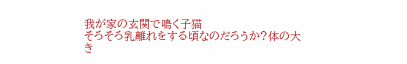我が家の玄関で鳴く子猫
そろそろ乳離れをする頃なのだろうか?体の大き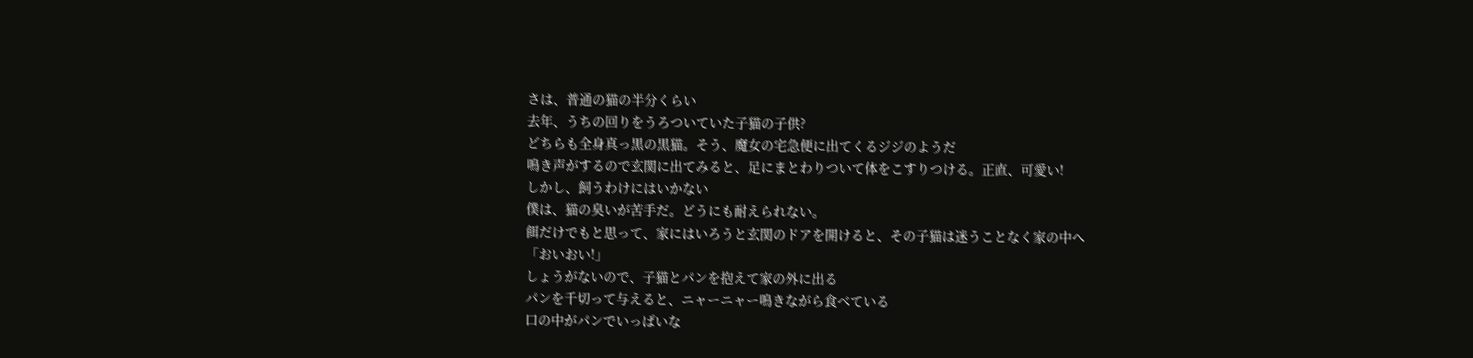さは、普通の猫の半分くらい
去年、うちの回りをうろついていた子猫の子供?
どちらも全身真っ黒の黒猫。そう、魔女の宅急便に出てくるジジのようだ
鳴き声がするので玄関に出てみると、足にまとわりついて体をこすりつける。正直、可愛い!
しかし、飼うわけにはいかない
僕は、猫の臭いが苦手だ。どうにも耐えられない。
餌だけでもと思って、家にはいろうと玄関のドアを開けると、その子猫は迷うことなく家の中へ
「おいおい!」
しょうがないので、子猫とパンを抱えて家の外に出る
パンを千切って与えると、ニャーニャー鳴きながら食べている
口の中がパンでいっぱいな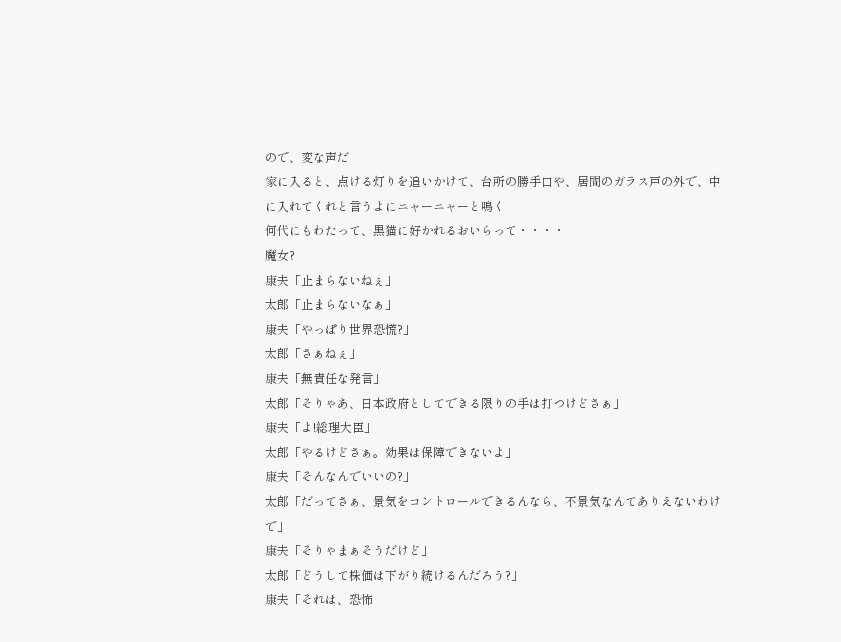ので、変な声だ
家に入ると、点ける灯りを追いかけて、台所の勝手口や、居間のガラス戸の外で、中に入れてくれと言うよにニャーニャーと鳴く
何代にもわたって、黒猫に好かれるおいらって・・・・
魔女?
康夫「止まらないねぇ」
太郎「止まらないなぁ」
康夫「やっぱり世界恐慌?」
太郎「さぁねぇ」
康夫「無責任な発言」
太郎「そりゃあ、日本政府としてできる限りの手は打つけどさぁ」
康夫「よ!総理大臣」
太郎「やるけどさぁ。効果は保障できないよ」
康夫「そんなんでいいの?」
太郎「だってさぁ、景気をコントロールできるんなら、不景気なんてありえないわけで」
康夫「そりゃまぁそうだけど」
太郎「どうして株価は下がり続けるんだろう?」
康夫「それは、恐怖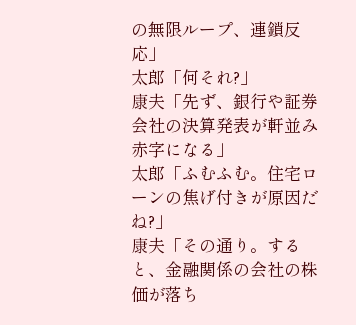の無限ループ、連鎖反応」
太郎「何それ?」
康夫「先ず、銀行や証券会社の決算発表が軒並み赤字になる」
太郎「ふむふむ。住宅ローンの焦げ付きが原因だね?」
康夫「その通り。すると、金融関係の会社の株価が落ち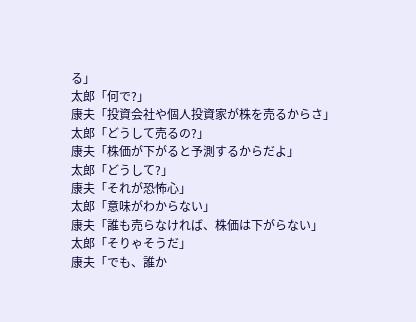る」
太郎「何で?」
康夫「投資会社や個人投資家が株を売るからさ」
太郎「どうして売るの?」
康夫「株価が下がると予測するからだよ」
太郎「どうして?」
康夫「それが恐怖心」
太郎「意味がわからない」
康夫「誰も売らなければ、株価は下がらない」
太郎「そりゃそうだ」
康夫「でも、誰か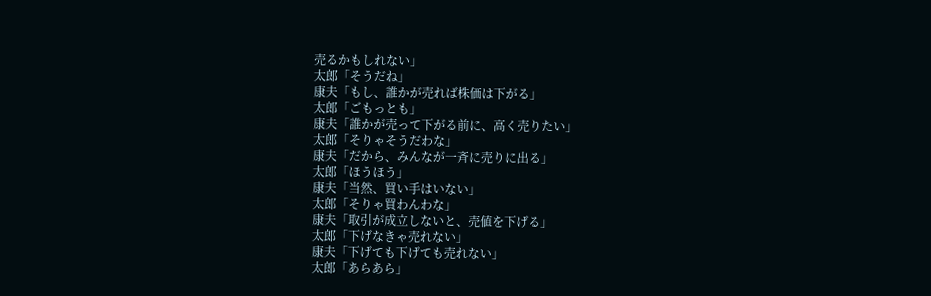売るかもしれない」
太郎「そうだね」
康夫「もし、誰かが売れば株価は下がる」
太郎「ごもっとも」
康夫「誰かが売って下がる前に、高く売りたい」
太郎「そりゃそうだわな」
康夫「だから、みんなが一斉に売りに出る」
太郎「ほうほう」
康夫「当然、買い手はいない」
太郎「そりゃ買わんわな」
康夫「取引が成立しないと、売値を下げる」
太郎「下げなきゃ売れない」
康夫「下げても下げても売れない」
太郎「あらあら」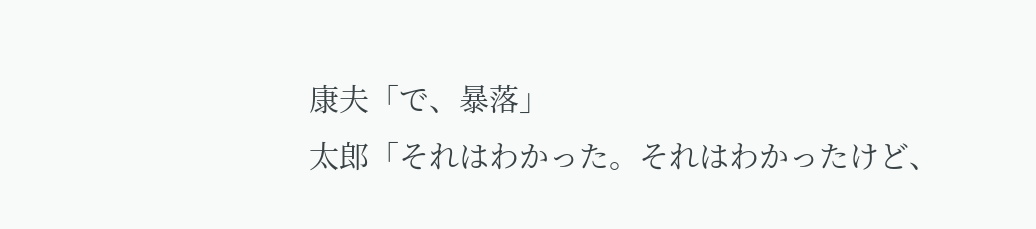康夫「で、暴落」
太郎「それはわかった。それはわかったけど、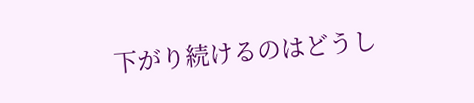下がり続けるのはどうし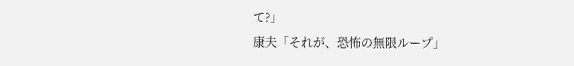て?」
康夫「それが、恐怖の無限ループ」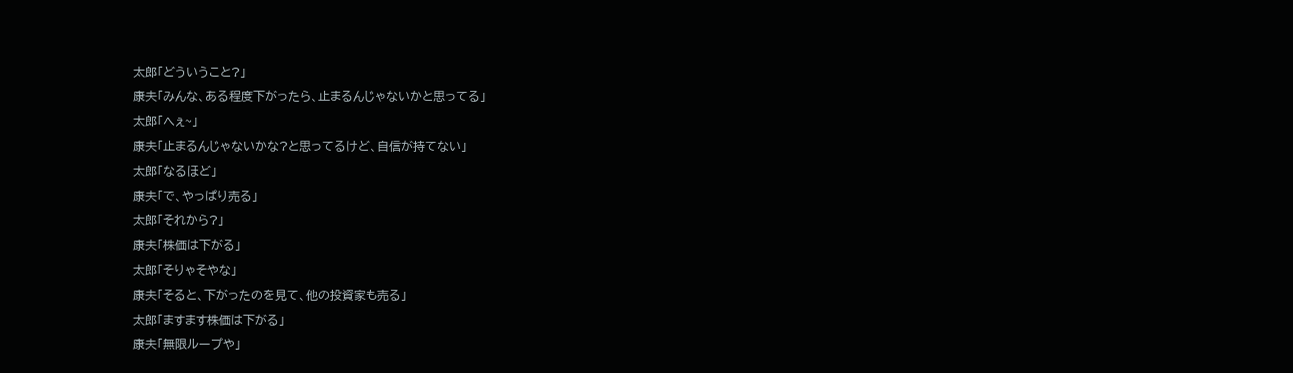太郎「どういうこと?」
康夫「みんな、ある程度下がったら、止まるんじゃないかと思ってる」
太郎「へぇ~」
康夫「止まるんじゃないかな?と思ってるけど、自信が持てない」
太郎「なるほど」
康夫「で、やっぱり売る」
太郎「それから?」
康夫「株価は下がる」
太郎「そりゃそやな」
康夫「そると、下がったのを見て、他の投資家も売る」
太郎「ますます株価は下がる」
康夫「無限ループや」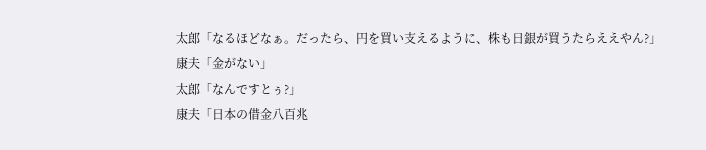太郎「なるほどなぁ。だったら、円を買い支えるように、株も日銀が買うたらええやん?」
康夫「金がない」
太郎「なんですとぅ?」
康夫「日本の借金八百兆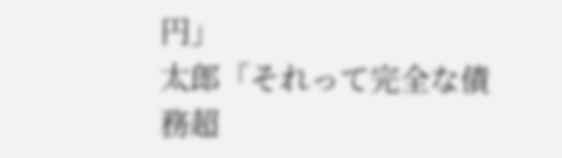円」
太郎「それって完全な債務超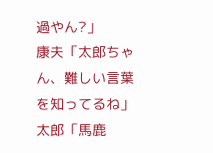過やん?」
康夫「太郎ちゃん、難しい言葉を知ってるね」
太郎「馬鹿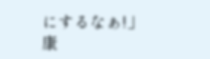にするなぁ!」
康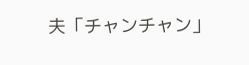夫「チャンチャン」